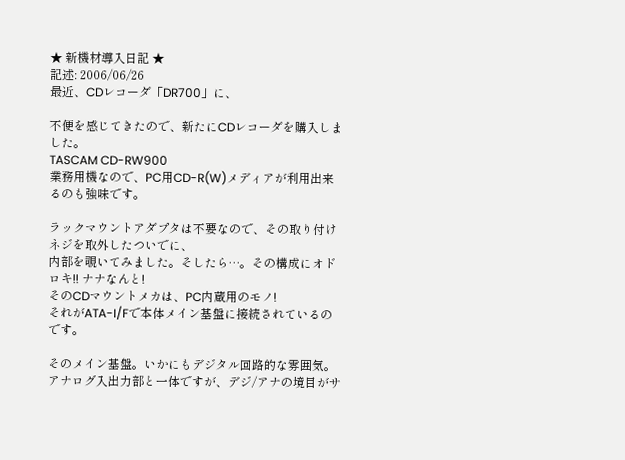★ 新機材導入日記 ★
記述: 2006/06/26
最近、CDレコーダ「DR700」に、

不便を感じてきたので、新たにCDレコーダを購入しました。
TASCAM CD-RW900
業務用機なので、PC用CD-R(W)メディアが利用出来るのも強味です。

ラックマウントアダプタは不要なので、その取り付けネジを取外したついでに、
内部を覗いてみました。そしたら…。その構成にオドロキ!! ナナなんと!
そのCDマウントメカは、PC内蔵用のモノ!
それがATA-I/Fで本体メイン基盤に接続されているのです。

そのメイン基盤。いかにもデジタル回路的な雰囲気。
アナログ入出力部と一体ですが、デジ/アナの境目がサ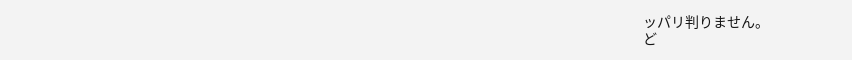ッパリ判りません。
ど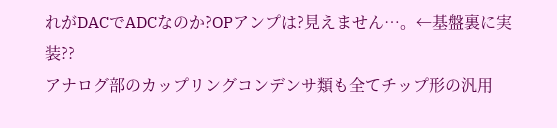れがDACでADCなのか?OPアンプは?見えません…。←基盤裏に実装??
アナログ部のカップリングコンデンサ類も全てチップ形の汎用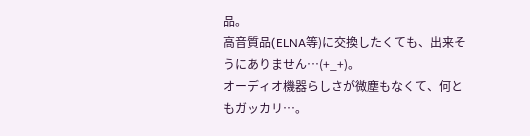品。
高音質品(ELNA等)に交換したくても、出来そうにありません…(+_+)。
オーディオ機器らしさが微塵もなくて、何ともガッカリ…。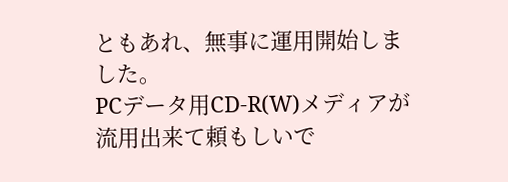ともあれ、無事に運用開始しました。
PCデータ用CD-R(W)メディアが流用出来て頼もしいで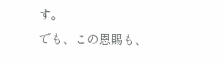す。
でも、この恩賜も、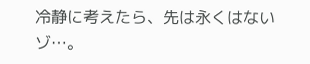冷静に考えたら、先は永くはないゾ…。